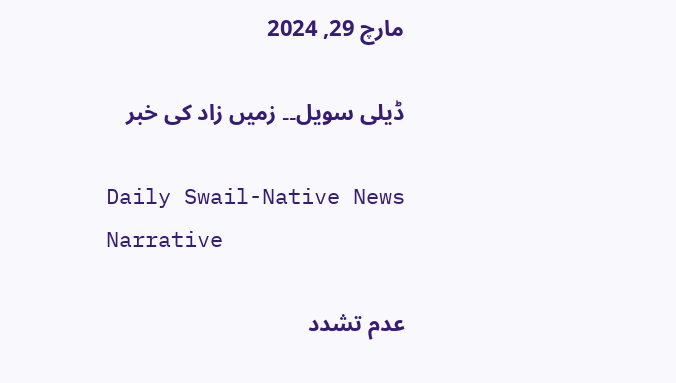مارچ 29, 2024

ڈیلی سویل۔۔ زمیں زاد کی خبر

Daily Swail-Native News Narrative

عدم تشدد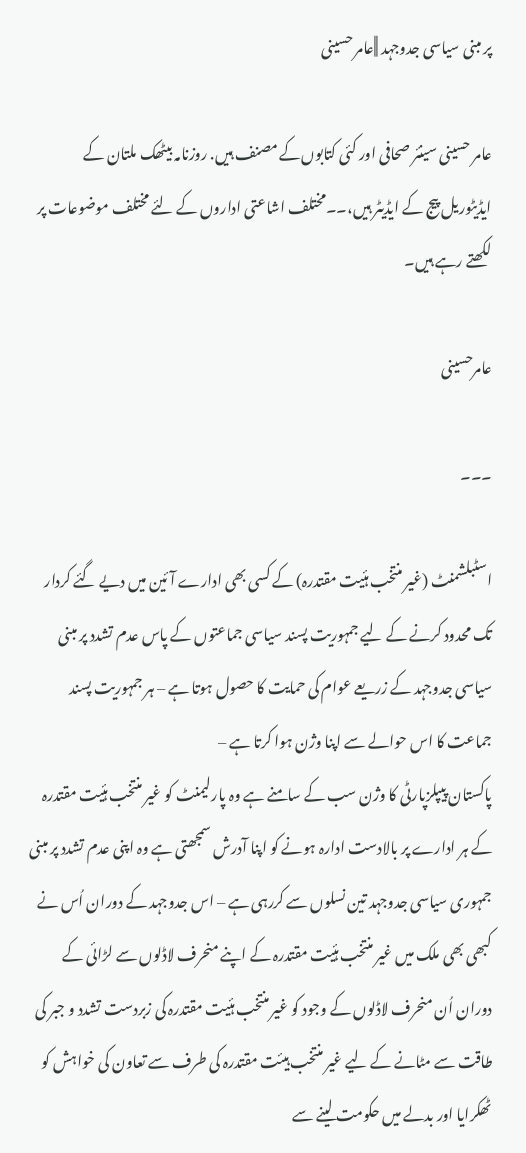پر مبنی سیاسی جدوجہد ||عامر حسینی

عامر حسینی سینئر صحافی اور کئی کتابوں‌کے مصنف ہیں. روزنامہ بیٹھک ملتان کے ایڈیٹوریل پیج کے ایڈیٹر ہیں،۔۔مختلف اشاعتی اداروں کے لئے مختلف موضوعات پر لکھتے رہے ہیں۔

عامرحسینی

۔۔۔

اسٹبلشمنٹ (غیر منتخب ہئیت مقتدرہ) کے کسی بھی ادارے آئین میں دیے گئے کردار تک محدود کرنے کے لیے جمہوریت پسند سیاسی جماعتوں کے پاس عدم تشدد پر مبنی سیاسی جدوجہد کے زریعے عوام کی حمایت کا حصول ہوتا ہے – ہر جمہوریت پسند جماعت کا اس حوالے سے اپنا وژن ہوا کرتا ہے –
پاکستان پیپلزپارٹی کا وژن سب کے سامنے ہے وہ پارلیمنٹ کو غیر منتخب ہئیت مقتدرہ کے ہر ادارے پر بالادست ادارہ ہونے کو اپنا آدرش سمجھتی ہے وہ اپنی عدم تشدد پر مبنی جمہوری سیاسی جدوجہد تین نسلوں سے کررہی ہے – اس جدوجہد کے دوران اُس نے کبھی بھی ملک میں غیر منتخب ہئیت مقتدرہ کے اپنے منحرف لاڈلوں سے لڑائی کے دوران اُن منحرف لاڈلوں کے وجود کو غیر منتخب ہئیت مقتدرہ کی زبردست تشدد و جبر کی طاقت سے مٹانے کے لیے غیر منتخب ہیئت مقتدرہ کی طرف سے تعاون کی خواہش کو ٹھکرایا اور بدلے میں حکومت لینے سے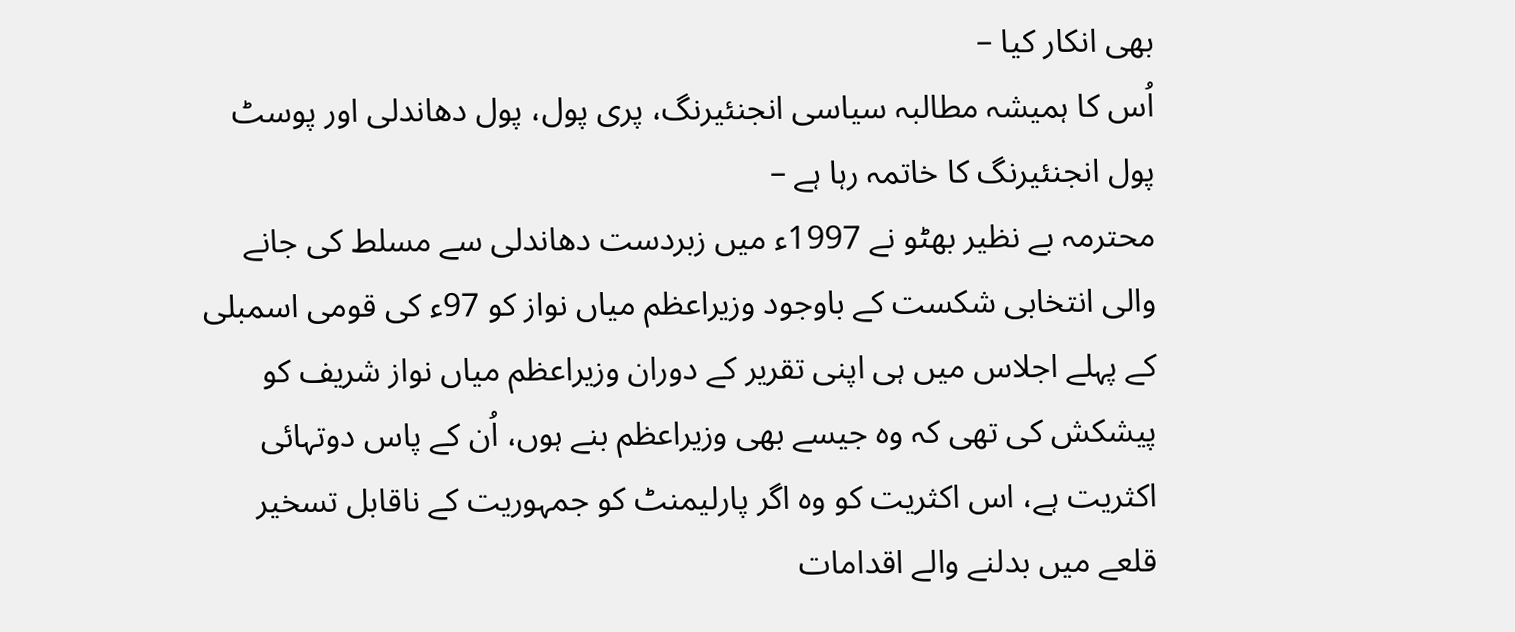بھی انکار کیا –
اُس کا ہمیشہ مطالبہ سیاسی انجنئیرنگ، پری پول، پول دھاندلی اور پوسٹ پول انجنئیرنگ کا خاتمہ رہا ہے –
محترمہ بے نظیر بھٹو نے 1997ء میں زبردست دھاندلی سے مسلط کی جانے والی انتخابی شکست کے باوجود وزیراعظم میاں نواز کو 97ء کی قومی اسمبلی کے پہلے اجلاس میں ہی اپنی تقریر کے دوران وزیراعظم میاں نواز شریف کو پیشکش کی تھی کہ وہ جیسے بھی وزیراعظم بنے ہوں، اُن کے پاس دوتہائی اکثریت ہے، اس اکثریت کو وہ اگر پارلیمنٹ کو جمہوریت کے ناقابل تسخیر قلعے میں بدلنے والے اقدامات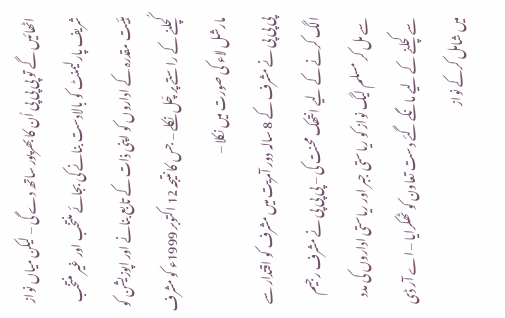اٹھائیں گے تو پی پی پی اُن کا بھرپور ساتھ دے گی – لیکن میاں نواز شریف پارلیمنٹ کو بالادست بنانے کی بجائے منتخب اور غیر منتخب ہئیت مقدرہ کے اداروں کو اپنی ذات کے تابع بنانے اور اپوزیشن کو کُچلنے کے راستے پر چَل نکلے – جس کا نتیجہ 12 اکتوبر 1999ء کو مشرف مارشل لاء کی صورت میں نکلا –
پی پی پی نے مشرف کے 8 سالہ دور آمریت میں مشرف کو اقتدار سے الگ کرنے کے لیے انتھک محنت کی – پی پی پی نے مشرف رجیم سے مل کر مسلم لیگ نواز کو ریاستی جبر اور ریاستی اداروں کی مدد سے کچلنے کے لیے مانگے گئے دست تعاون کو ٹھکرایا – اے آر ڈی میں شامل کرکے نواز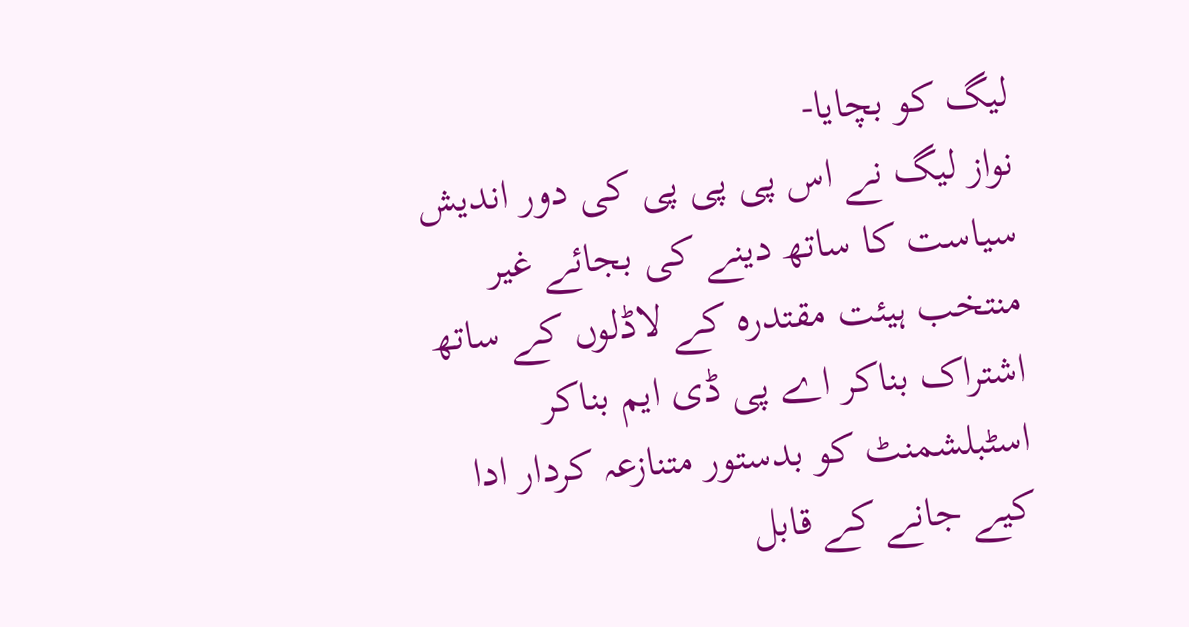لیگ کو بچایا-
نواز لیگ نے اس پی پی پی کی دور اندیش سیاست کا ساتھ دینے کی بجائے غیر منتخب ہیئت مقتدرہ کے لاڈلوں کے ساتھ اشتراک بناکر اے پی ڈی ایم بناکر اسٹبلشمنٹ کو بدستور متنازعہ کردار ادا کیے جانے کے قابل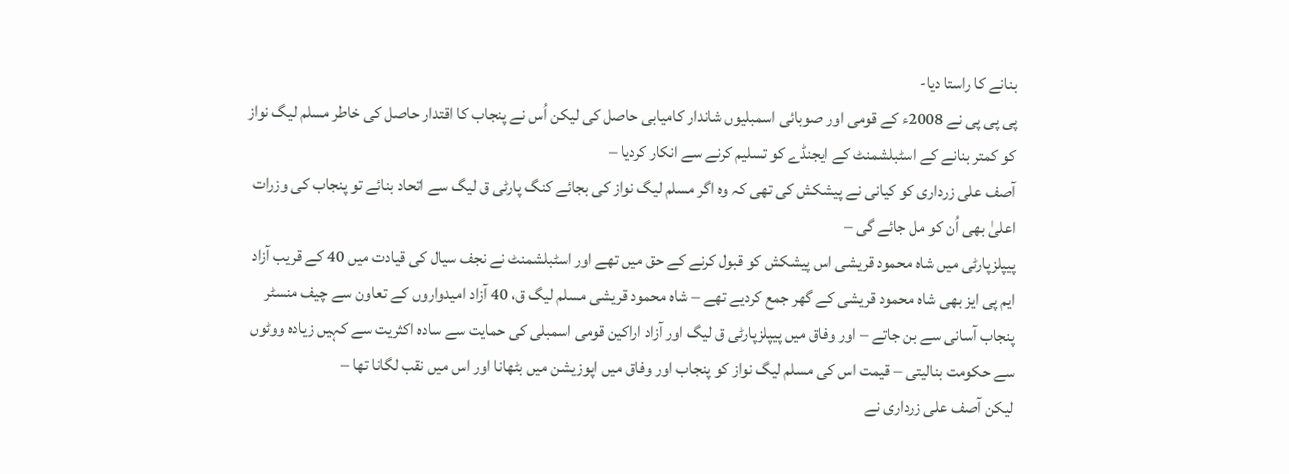بنانے کا راستا دیا-
پی پی پی نے 2008ء کے قومی اور صوبائی اسمبلیوں شاندار کامیابی حاصل کی لیکن اُس نے پنجاب کا اقتدار حاصل کی خاطر مسلم لیگ نواز کو کمتر بنانے کے اسٹبلشمنٹ کے ایجنڈے کو تسلیم کرنے سے انکار کردیا –
آصف علی زرداری کو کیانی نے پیشکش کی تھی کہ وہ اگر مسلم لیگ نواز کی بجائے کنگ پارٹی ق لیگ سے اتحاد بنائے تو پنجاب کی وزرات اعلیٰ بھی اُن کو مل جائے گی –
پیپلزپارٹی میں شاہ محمود قریشی اس پیشکش کو قبول کرنے کے حق میں تھے اور اسٹبلشمنٹ نے نجف سیال کی قیادت میں 40 کے قریب آزاد ایم پی ایز بھی شاہ محمود قریشی کے گھر جمع کردیے تھے – شاہ محمود قریشی مسلم لیگ ق، 40 آزاد امیدواروں کے تعاون سے چیف منسٹر پنجاب آسانی سے بن جاتے – اور وفاق میں پیپلزپارٹی ق لیگ اور آزاد اراکین قومی اسمبلی کی حمایت سے سادہ اکثریت سے کہیں زیادہ ووٹوں سے حکومت بنالیتی – قیمت اس کی مسلم لیگ نواز کو پنجاب اور وفاق میں اپوزیشن میں بٹھانا اور اس میں نقب لگانا تھا –
لیکن آصف علی زرداری نے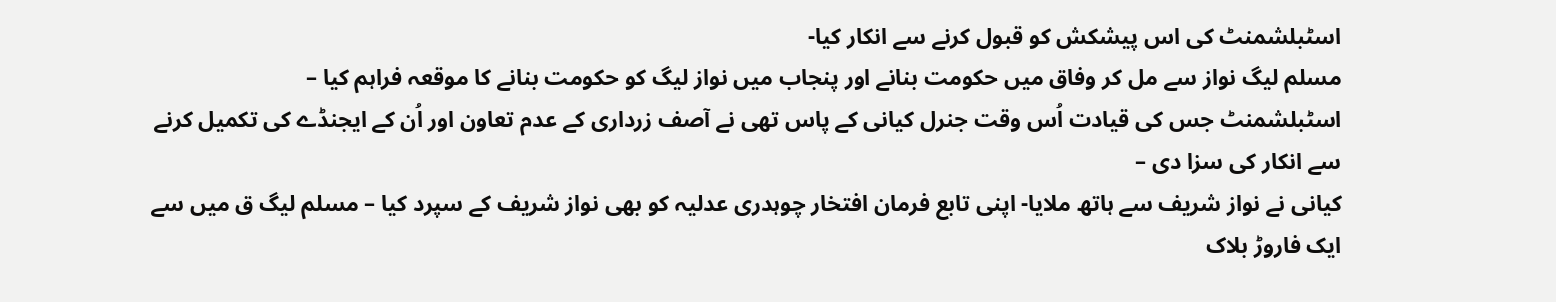اسٹبلشمنٹ کی اس پیشکش کو قبول کرنے سے انکار کیا-
مسلم لیگ نواز سے مل کر وفاق میں حکومت بنانے اور پنجاب میں نواز لیگ کو حکومت بنانے کا موقعہ فراہم کیا –
اسٹبلشمنٹ جس کی قیادت اُس وقت جنرل کیانی کے پاس تھی نے آصف زرداری کے عدم تعاون اور اُن کے ایجنڈے کی تکمیل کرنے سے انکار کی سزا دی –
کیانی نے نواز شریف سے ہاتھ ملایا- اپنی تابع فرمان افتخار چوہدری عدلیہ کو بھی نواز شریف کے سپرد کیا – مسلم لیگ ق میں سے ایک فاروڑ بلاک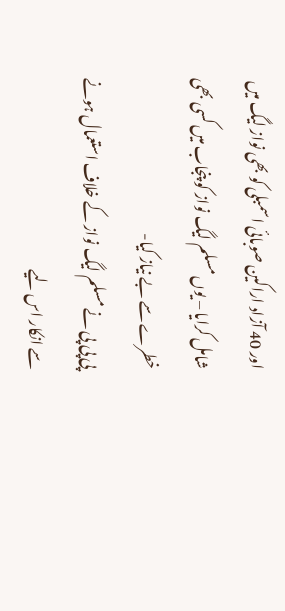اور 40 آزاد اراکین صوبائی اسمبلی کو بھی نواز لیگ میں شامل کرایا – یوں مسلم لیگ نواز کو پنجاب میں کسی بھی خطرے سے بے نیاز کیا-
پی پی پی نے مسلم لیگ نواز کے خلاف استعمال ہونے سے انکار اس لیے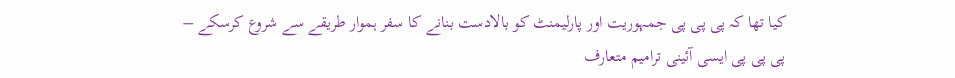کیا تھا کہ پی پی پی جمہوریت اور پارلیمنٹ کو بالادست بنانے کا سفر ہموار طریقے سے شروع کرسکے –
پی پی پی ایسی آئینی ترامیم متعارف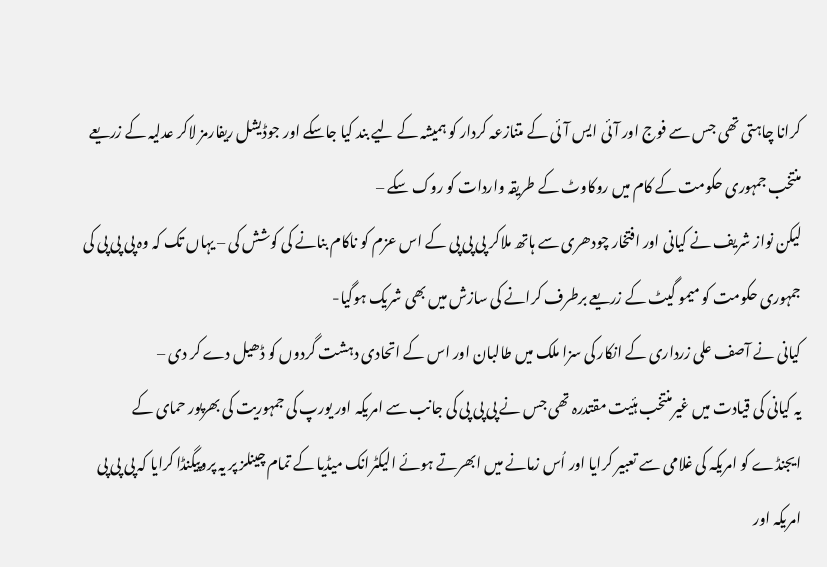کرانا چاہتی تھی جس سے فوج اور آئی ایس آئی کے متنازعہ کردار کو ہمیشہ کے لیے بند کیا جاسکے اور جوڈیشل ریفارمز لاکر عدلیہ کے زریعے منتخب جمہوری حکومت کے کام میں روکاوٹ کے طریقہ واردات کو روک سکے –
لیکن نواز شریف نے کیانی اور افتخار چودھری سے ہاتھ ملاکر پی پی پی کے اس عزم کو ناکام بنانے کی کوشش کی – یہاں تک کہ وہ پی پی پی کی جمہوری حکومت کو میمو گیٹ کے زریعے برطرف کرانے کی سازش میں بھی شریک ہوگیا-
کیانی نے آصف علی زرداری کے انکار کی سزا ملک میں طالبان اور اس کے اتحادی دہشت گردوں کو ڈھیل دے کر دی –
یہ کیانی کی قیادت میں غیرمنتخب ہئیت مقتدرہ تھی جس نے پی پی پی کی جانب سے امریکہ اور یورپ کی جمہوریت کی بھرپور حمای کے ایجنڈے کو امریکہ کی غلامی سے تعبیر کرایا اور اُس زمانے میں ابھرتے ہوئے الیکٹرانک میڈیا کے تمام چینلز پر یہ پروپیگنڈا کرایا کہ پی پی پی امریکہ اور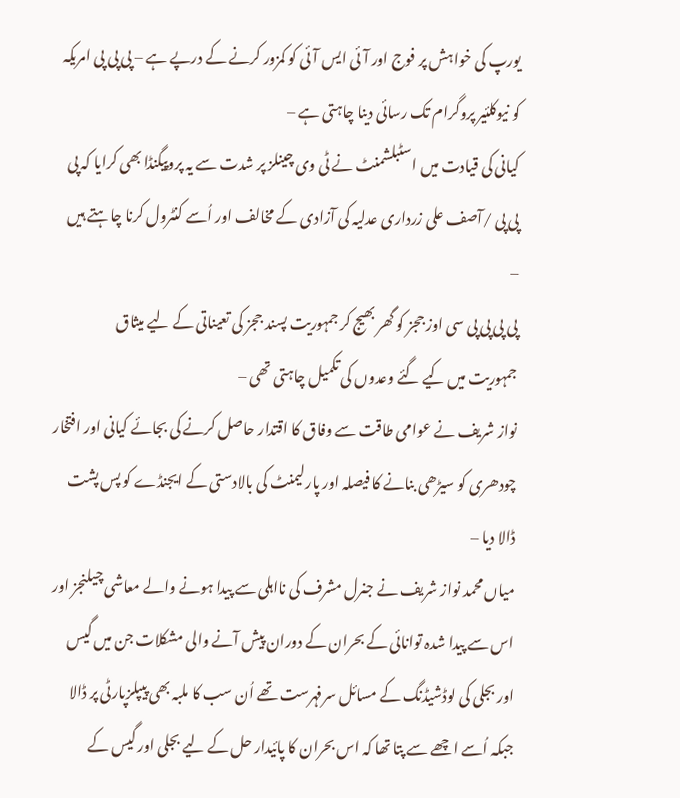یورپ کی خواہش پر فوج اور آئی ایس آئی کو کمزور کرنے کے درپے ہے – پی پی پی امریکہ کو نیوکلئیر پروگرام تک رسائی دینا چاہتی ہے –
کیانی کی قیادت میں اسٹبلشمنٹ نے ٹی وی چینلز پر شدت سے یہ پروپیگنڈا بھی کرایا کہ پی پی پی /آصف علی زرداری عدلیہ کی آزادی کے مخالف اور اُسے کنٹرول کرنا چاہتے ہیں –
پی پی پی پی سی اوز ججز کو گھر بھیج کر جمہوریت پسند ججز کی تعیناتی کے لیے میثاق جمہوریت میں کیے گئے وعدوں کی تکمیل چاہتی تھی –
نواز شریف نے عوامی طاقت سے وفاق کا اقتدار حاصل کرنے کی بجائے کیانی اور افتخار چودھری کو سیڑھی بنانے کا فیصلہ اور پارلیمنٹ کی بالادستی کے ایجنڈے کو پس پشت ڈالا دیا –
میاں محمد نواز شریف نے جنرل مشرف کی نااہلی سے پیدا ہونے والے معاشی چیلنجز اور اس سے پیدا شدہ توانائی کے بحران کے دوران پیش آنے والی مشکلات جن میں گیس اور بجلی کی لوڈشیڈنگ کے مسائل سرفہرست تھے اُن سب کا ملبہ بھی پیپلزپارٹی پر ڈالا جبکہ اُسے اچھے سے پتا تھا کہ اس بحران کا پائیدار حل کے لیے بجلی اور گیس کے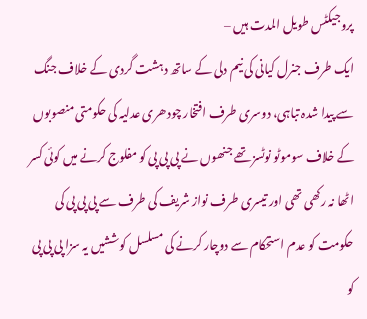پروجیکٹس طویل المدت ہیں –
ایک طرف جنرل کیانی کی نیم دلی کے ساتھ دہشت گردی کے خلاف جنگ سے پیدا شدہ تباہی، دوسری طرف افتخار چودھری عدلیہ کی حکومتی منصوبوں کے خلاف سوموٹو نوٹسز تھے جنھوں نے پی پی پی کو مفلوج کرنے میں کوئی کسر اٹھا نہ رکھی تھی اور تیسری طرف نواز شریف کی طرف سے پی پی پی کی حکومت کو عدم استحکام سے دوچار کرنے کی مسلسل کوششیں یہ سزا پی پی پی کو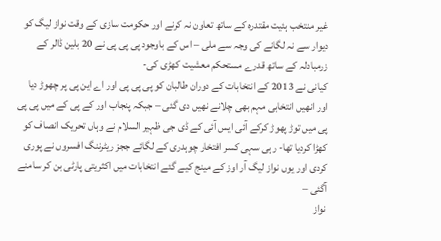غیر منتخب ہئیت مقتدرہ کے ساتھ تعاون نہ کرنے اور حکومت سازی کے وقت نواز لیگ کو دیوار سے نہ لگانے کی وجہ سے ملی – اس کے باوجود پی پی پی نے 20 بلین ڈالر کے زرمبادلہ کے ساتھ قدرے مستحکم معشیت کھڑی کی-
کیانی نے 2013 کے انتخابات کے دوران طالبان کو پی پی پی اور اے این پی پر چھوڑ دیا اور انھیں انتخابی مہم بھی چلانے نھیں دی گئی – جبکہ پنجاب اور کے پی کے میں پی پی پی میں توڑ پھوڑ کرکے آئی ایس آئی کے ڈی جی ظہیر السلام نے وہاں تحریک انصاف کو کھڑا کردیا تھا- رہی سہی کسر افتخار چوہدری کے لگائے ججز ریٹرننگ افسروں نے پوری کردی اور یوں نواز لیگ آر اوز کے مینج کیے گئے انتخابات میں اکثریتی پارٹی بن کر سامنے آگئی –
نواز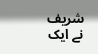شریف نے ایک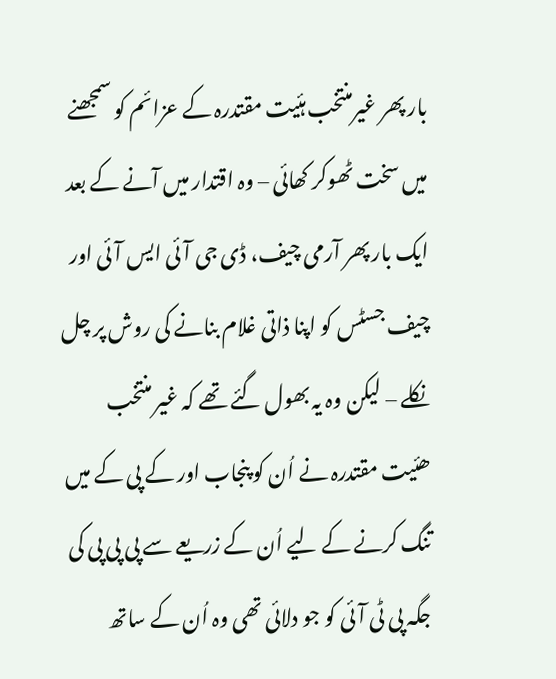بار پھر غیرمنتخب ہئیت مقتدرہ کے عزائم کو سمجھنے میں سخت ٹھوکر کھائی – وہ اقتدار میں آنے کے بعد ایک بار پھر آرمی چیف، ڈی جی آئی ایس آئی اور چیف جسٹس کو اپنا ذاتی غلام بنانے کی روش پر چل نکلے – لیکن وہ یہ بھول گئے تھے کہ غیر منتخب ھئیت مقتدرہ نے اُن کو پنجاب اور کے پی کے میں تنگ کرنے کے لیے اُن کے زریعے سے پی پی پی کی جگہ پی ٹی آئی کو جو دلائی تھی وہ اُن کے ساتھ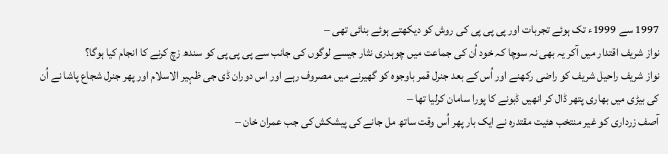1997 سے 1999ء تک ہوئے تجربات اور پی پی پی کی روش کو دیکھتے ہوئے بنائی تھی –
نواز شریف اقتدار میں آکر یہ بھی نہ سوچا کہ خود اُن کی جماعت میں چوہدری نثار جیسے لوگوں کی جانب سے پی پی پی کو سندھ زچ کرنے کا انجام کیا ہوگا؟
نواز شریف راحیل شریف کو راضی رکھنے اور اُس کے بعد جنرل قمر باوجوہ کو گھیرنے میں مصروف رہے اور اس دوران ڈی جی ظہیر الاسلام اور پھر جنرل شجاع پاشا نے اُن کی بیڑی میں بھاری پتھر ڈال کر انھیں ڈبونے کا پورا سامان کرلیا تھا –
آصف زرداری کو غیر منتخب ھئیت مقتدرہ نے ایک بار پھر اُس وقت ساتھ مل جانے کی پیشکش کی جب عمران خان –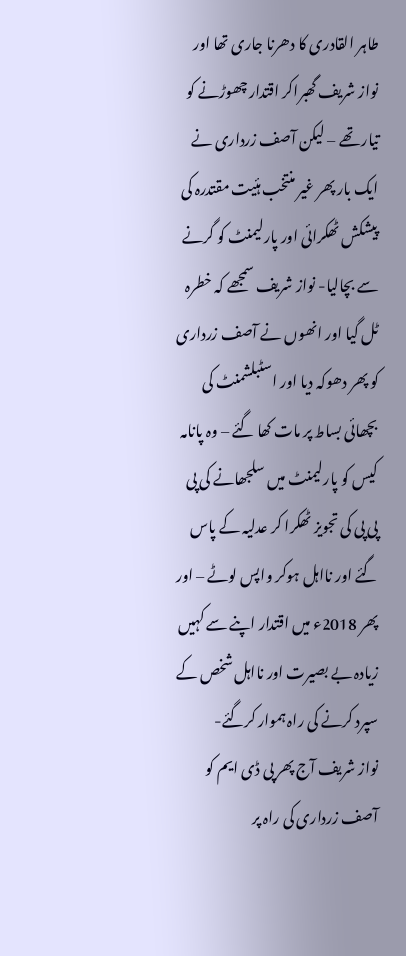طاہر القادری کا دھرنا جاری تھا اور نواز شریف گھبراکر اقتدار چھوڑنے کو تیار تھے – لیکن آصف زرداری نے ایک بار پھر غیر منتخب ہئیت مقتدرہ کی پیشکش ٹھکرائی اور پارلیمنٹ کو گرنے سے بچالیا- نواز شریف سمجھے کہ خطرہ ٹل گیا اور انھوں نے آصف زرداری کو پھر دھوکہ دیا اور اسٹبلشمنٹ کی بچھائی بساط پر مات کھا گئے – وہ پانامہ کیس کو پارلیمنٹ میں سلجھانے کی پی پی پی کی تجویز ٹھکرا کر عدلیہ کے پاس گئے اور نااہل ہوکر واپس لوٹے – اور پھر 2018ء میں اقتدار اپنے سے کہیں زیادہ بے بصیرت اور نااہل شخص کے سپرد کرنے کی راہ ہموار کرگئے-
نواز شریف آج پھر پی ڈی ایم کو آصف زرداری کی راہ پر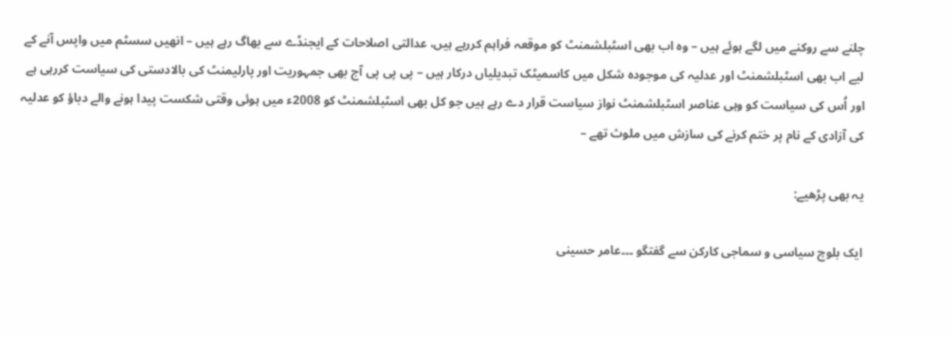چلنے سے روکنے میں لگے ہوئے ہیں – وہ اب بھی اسٹبلشمنٹ کو موقعہ فراہم کررہے ہیں، عدالتی اصلاحات کے ایجنڈے سے بھاگ رہے ہیں – انھیں سسٹم میں واپس آنے کے لیے اب بھی اسٹبلشمنٹ اور عدلیہ کی موجودہ شکل میں کاسمیٹک تبدیلیاں درکار ہیں – پی پی پی آج بھی جمہوریت اور پارلیمنٹ کی بالادستی کی سیاست کررہی ہے اور اُس کی سیاست کو وہی عناصر اسٹبلشمنٹ نواز سیاست قرار دے رہے ہیں جو کل بھی اسٹبلشمنٹ کو 2008ء میں ہوئی وقتی شکست پیدا ہونے والے دباؤ کو عدلیہ کی آزادی کے نام پر ختم کرنے کی سازش میں ملوث تھے –

یہ بھی پڑھیے:

ایک بلوچ سیاسی و سماجی کارکن سے گفتگو ۔۔۔عامر حسینی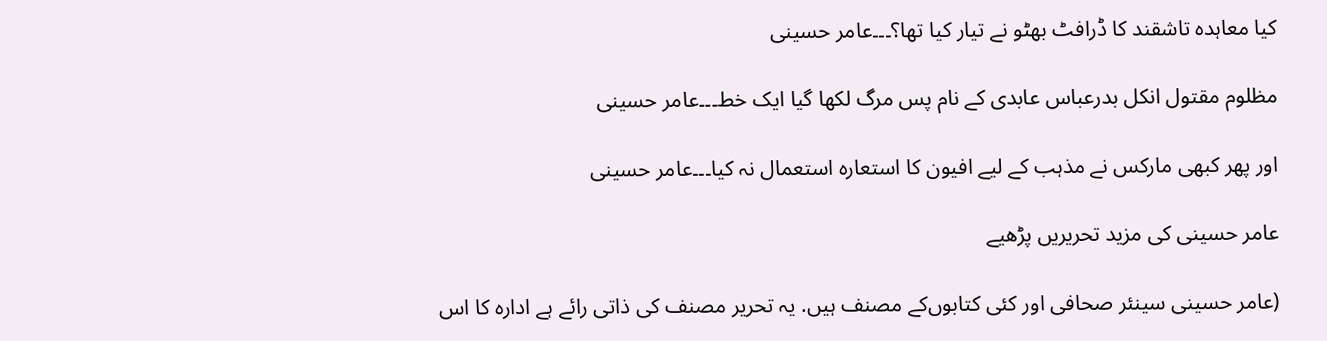کیا معاہدہ تاشقند کا ڈرافٹ بھٹو نے تیار کیا تھا؟۔۔۔عامر حسینی

مظلوم مقتول انکل بدرعباس عابدی کے نام پس مرگ لکھا گیا ایک خط۔۔۔عامر حسینی

اور پھر کبھی مارکس نے مذہب کے لیے افیون کا استعارہ استعمال نہ کیا۔۔۔عامر حسینی

عامر حسینی کی مزید تحریریں پڑھیے

(عامر حسینی سینئر صحافی اور کئی کتابوں‌کے مصنف ہیں. یہ تحریر مصنف کی ذاتی رائے ہے ادارہ کا اس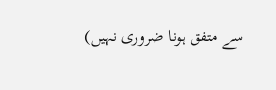سے متفق ہونا ضروری نہیں)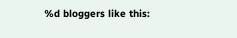%d bloggers like this: